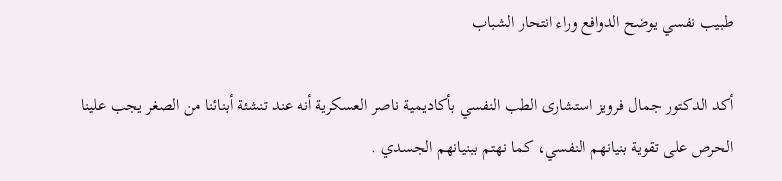طبيب نفسي يوضح الدوافع وراء انتحار الشباب

أكد الدكتور جمال فرويز استشارى الطب النفسي بأكاديمية ناصر العسكرية أنه عند تنشئة أبنائنا من الصغر يجب علينا الحرص على تقوية بنيانهم النفسي، كما نهتم ببنيانهم الجسدي .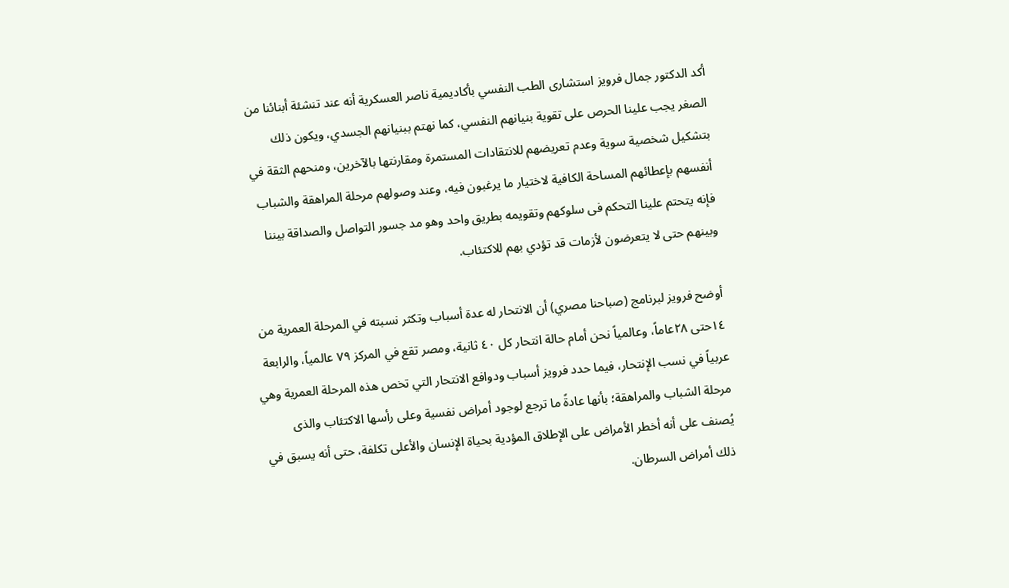أكد الدكتور جمال فرويز استشارى الطب النفسي بأكاديمية ناصر العسكرية أنه عند تنشئة أبنائنا من الصغر يجب علينا الحرص على تقوية بنيانهم النفسي، كما نهتم ببنيانهم الجسدي، ويكون ذلك بتشكيل شخصية سوية وعدم تعريضهم للانتقادات المستمرة ومقارنتها بالآخرين، ومنحهم الثقة في أنفسهم بإعطائهم المساحة الكافية لاختيار ما يرغبون فيه، وعند وصولهم مرحلة المراهقة والشباب فإنه يتحتم علينا التحكم فى سلوكهم وتقويمه بطريق واحد وهو مد جسور التواصل والصداقة بيننا وبينهم حتى لا يتعرضون لأزمات قد تؤدي بهم للاكتئاب.

أوضح فرويز لبرنامج (صباحنا مصري) أن الانتحار له عدة أسباب وتكثر نسبته في المرحلة العمرية من ١٤حتى ٢٨عاماً، وعالمياً نحن أمام حالة انتحار كل ٤٠ ثانية، ومصر تقع في المركز ٧٩ عالمياً، والرابعة عربياً في نسب الإنتحار، فيما حدد فرويز أسباب ودوافع الانتحار التي تخص هذه المرحلة العمرية وهي مرحلة الشباب والمراهقة؛ بأنها عادةً ما ترجع لوجود أمراض نفسية وعلى رأسها الاكتئاب والذى يُصنف على أنه أخطر الأمراض على الإطلاق المؤدية بحياة الإنسان والأعلى تكلفة، حتى أنه يسبق في ذلك أمراض السرطان.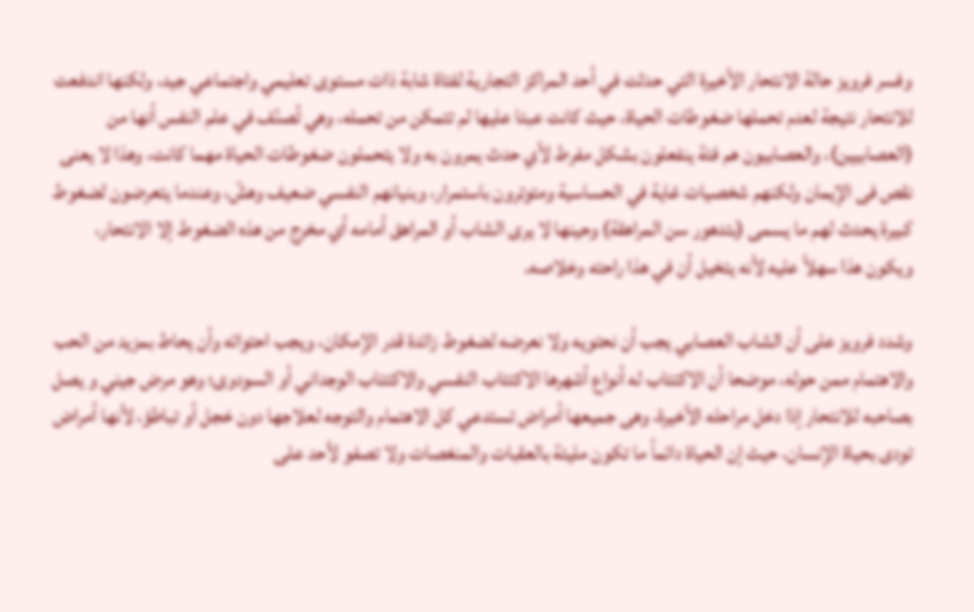وفسر فرويز حالة الانتحار الأخيرة التي حدثت في أحد المراكز التجارية لفتاة شابة ذات مستوى تعليمي واجتماعي جيد، ولكنها اندفعت للانتحار نتيجة لعدم تحملها ضغوطات الحياة، حيث كانت عبئا عليها لم تتمكن من تحمله، وهي تُصنّف في علم النفس أنها من (العصابيين)، والعصابيون هم فئة ينفعلون بشكل مفرط لأي حدث يمرون به ولا يتحملون ضغوطات الحياة مهما كانت، وهذا لا يعنى نقص فى الإيمان ولكنهم شخصيات غاية في الحساسية ومتوترون باستمرار، وبنيانهم النفسي ضعيف وهشّ، وعندما يتعرضون لضغوط كبيرة يحدث لهم ما يسمى (بتدهور سن المراهقة) وحينها لا يرى الشاب أو المراهق أمامه أي مخرج من هذه الضغوط إلا الانتحار، ويكون هذا سهلاً عليه لأنه يتخيل أن في هذا راحته وخلاصه.

وشدد فرويز على أن الشاب العصابي يجب أن نحتويه ولا نعرضه لضغوط زائدة قدر الإمكان، ويجب احتوائه وأن يحاط بمزيد من الحب والاهتمام ممن حوله، موضحا أن الاكتئاب له أنواع أشهرها الاكتئاب النفسي والاكتئاب الوجداني أو السودوى؛ وهو مرض جيني و يصل بصاحبه للانتحار إذا دخل مراحله الأخيرة، وهى جميعها أمراض تستدعي كل الاهتمام والتوجه لعلاجها دون خجل أو تباطؤ، لأنها أمراض تودى بحياة الإنسان، حيث إن الحياة دائماً ما تكون مليئة بالعقبات والمنغصات ولا تصفو لأحد على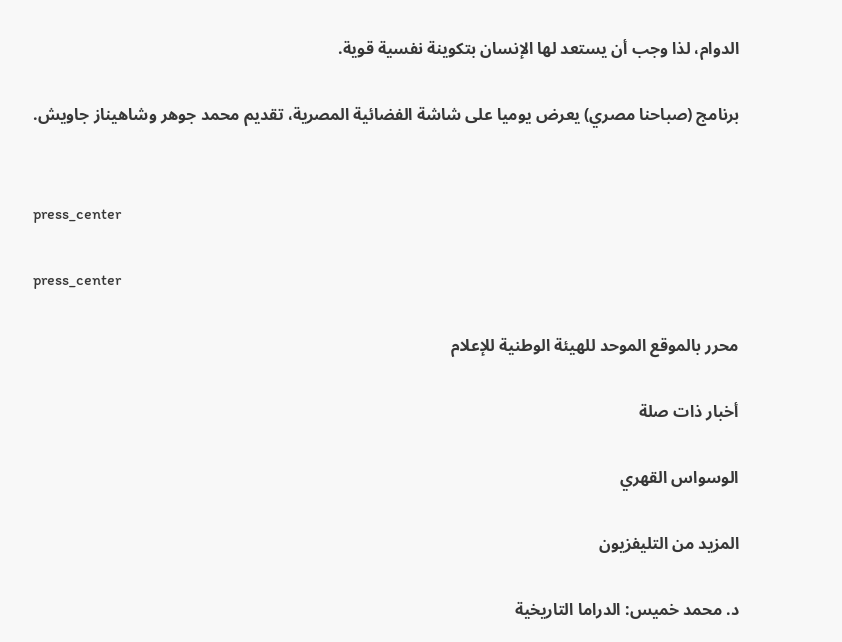الدوام، لذا وجب أن يستعد لها الإنسان بتكوينة نفسية قوية.

برنامج (صباحنا مصري) يعرض يوميا على شاشة الفضائية المصرية، تقديم محمد جوهر وشاهيناز جاويش.


press_center

press_center

محرر بالموقع الموحد للهيئة الوطنية للإعلام

أخبار ذات صلة

الوسواس القهري

المزيد من التليفزيون

د. محمد خميس: الدراما التاريخية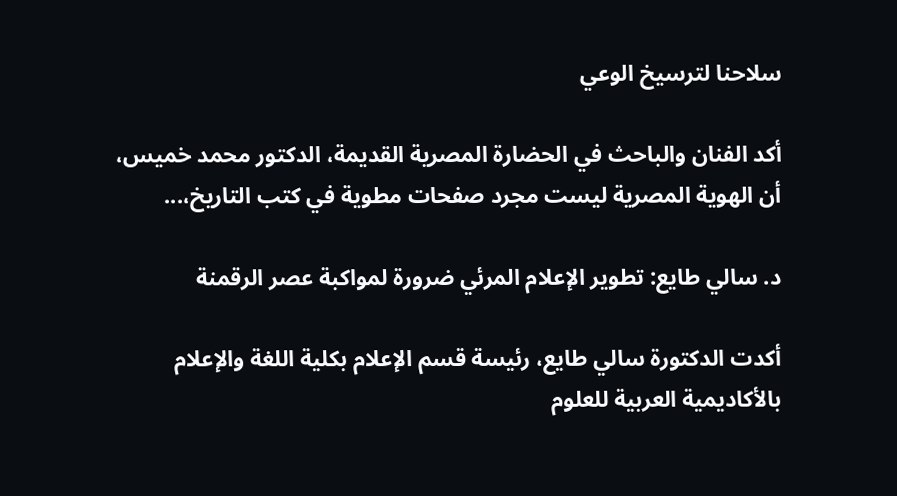سلاحنا لترسيخ الوعي

أكد الفنان والباحث في الحضارة المصرية القديمة، الدكتور محمد خميس، أن الهوية المصرية ليست مجرد صفحات مطوية في كتب التاريخ،...

د. سالي طايع: تطوير الإعلام المرئي ضرورة لمواكبة عصر الرقمنة

أكدت الدكتورة سالي طايع، رئيسة قسم الإعلام بكلية اللغة والإعلام بالأكاديمية العربية للعلوم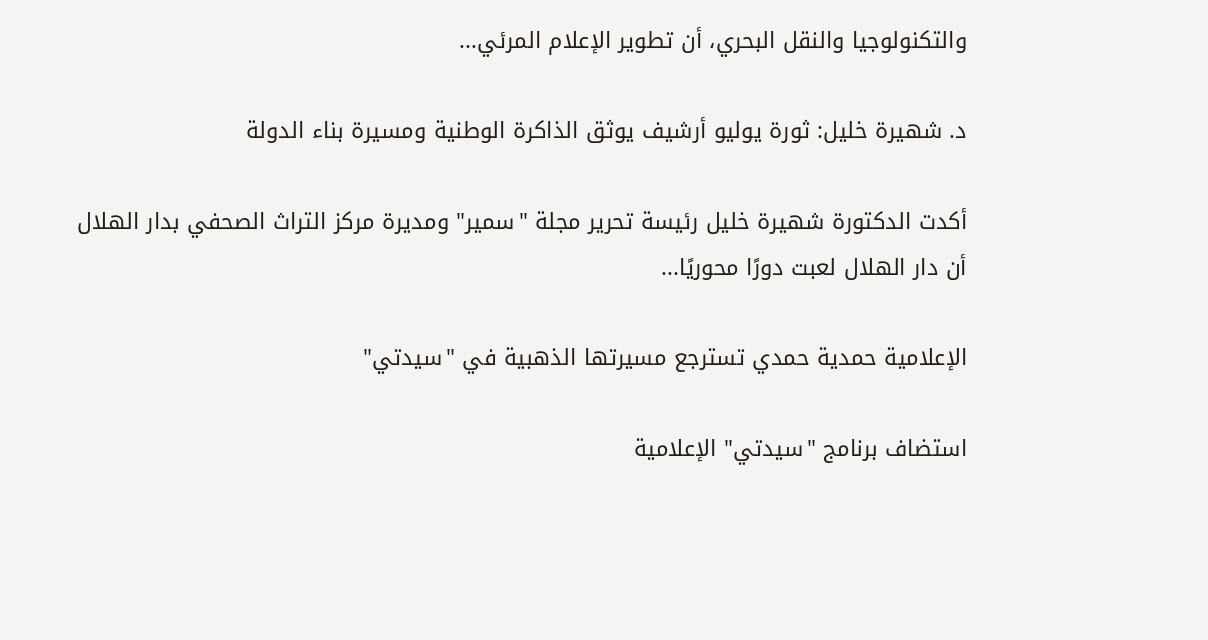والتكنولوجيا والنقل البحري، أن تطوير الإعلام المرئي...

د. شهيرة خليل: ثورة يوليو أرشيف يوثق الذاكرة الوطنية ومسيرة بناء الدولة

أكدت الدكتورة شهيرة خليل رئيسة تحرير مجلة "سمير" ومديرة مركز التراث الصحفي بدار الهلال أن دار الهلال لعبت دورًا محوريًا...

الإعلامية حمدية حمدي تسترجع مسيرتها الذهبية في "سيدتي"

استضاف برنامج "سيدتي" الإعلامية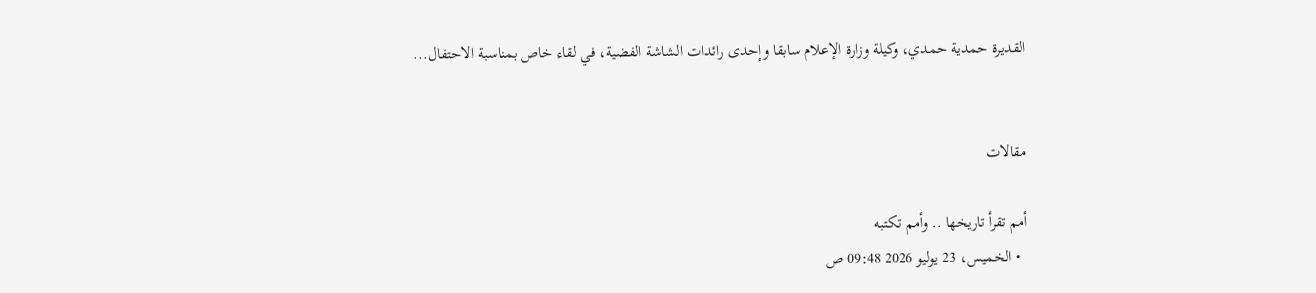القديرة حمدية حمدي، وكيلة وزارة الإعلام سابقا وإحدى رائدات الشاشة الفضية، في لقاء خاص بمناسبة الاحتفال...


مقالات

أمم تقرأ تاريخها .. وأمم تكتبه
  • الخميس، 23 يوليو 2026 09:48 ص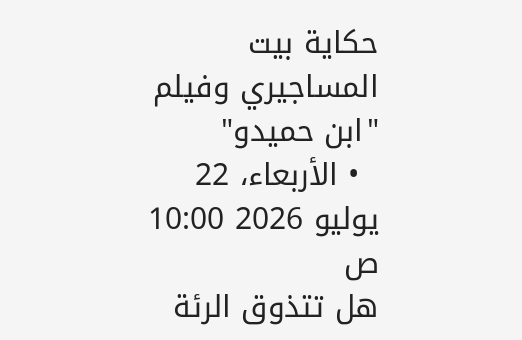حكاية بيت المساجيري وفيلم "ابن حميدو"
  • الأربعاء، 22 يوليو 2026 10:00 ص
هل تتذوق الرئة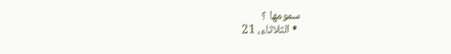سمومها ؟
  • الثلاثاء، 21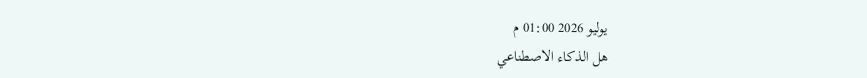يوليو 2026 01:00 م
هل الذكاء الاصطناعي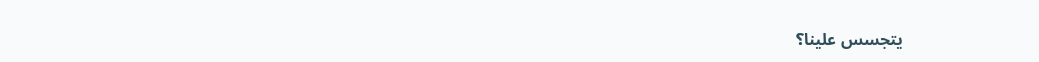يتجسس علينا؟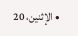• الإثنين، 20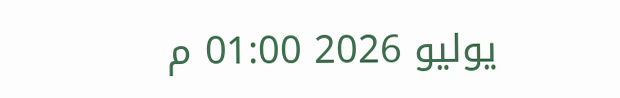يوليو 2026 01:00 م